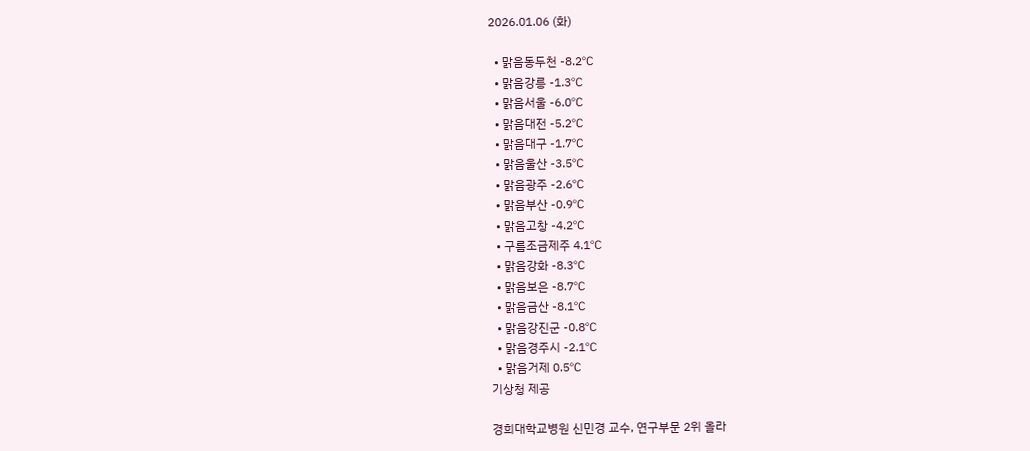2026.01.06 (화)

  • 맑음동두천 -8.2℃
  • 맑음강릉 -1.3℃
  • 맑음서울 -6.0℃
  • 맑음대전 -5.2℃
  • 맑음대구 -1.7℃
  • 맑음울산 -3.5℃
  • 맑음광주 -2.6℃
  • 맑음부산 -0.9℃
  • 맑음고창 -4.2℃
  • 구름조금제주 4.1℃
  • 맑음강화 -8.3℃
  • 맑음보은 -8.7℃
  • 맑음금산 -8.1℃
  • 맑음강진군 -0.8℃
  • 맑음경주시 -2.1℃
  • 맑음거제 0.5℃
기상청 제공

경희대학교병원 신민경 교수, 연구부문 2위 올라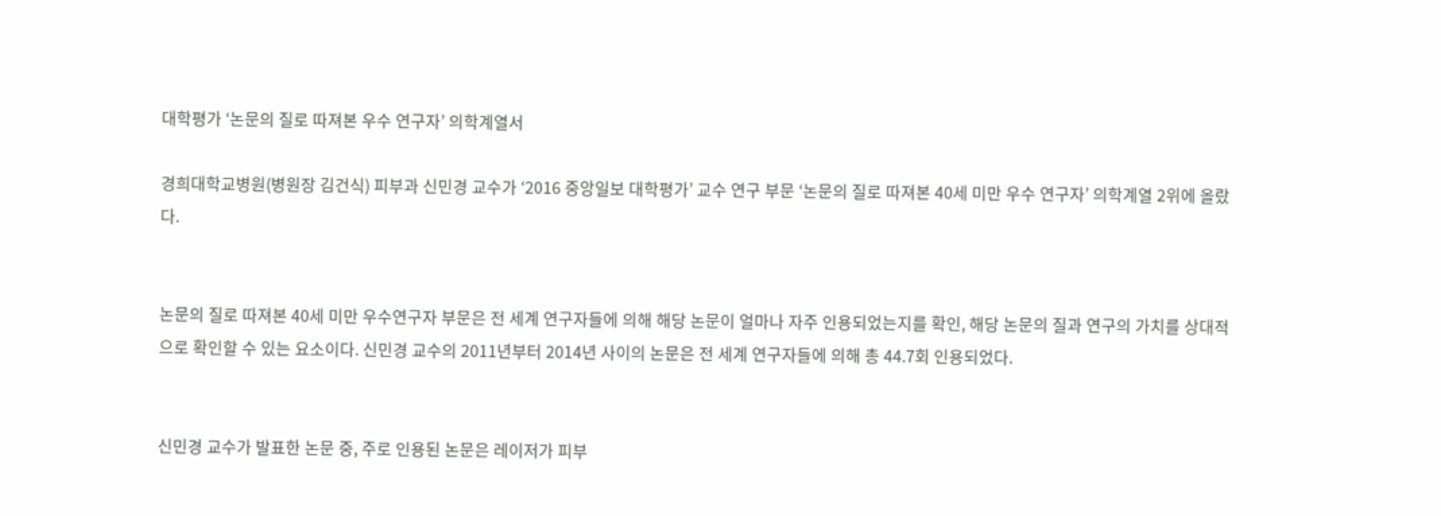대학평가 ‘논문의 질로 따져본 우수 연구자’ 의학계열서

경희대학교병원(병원장 김건식) 피부과 신민경 교수가 ‘2016 중앙일보 대학평가’ 교수 연구 부문 ‘논문의 질로 따져본 40세 미만 우수 연구자’ 의학계열 2위에 올랐다.


논문의 질로 따져본 40세 미만 우수연구자 부문은 전 세계 연구자들에 의해 해당 논문이 얼마나 자주 인용되었는지를 확인, 해당 논문의 질과 연구의 가치를 상대적으로 확인할 수 있는 요소이다. 신민경 교수의 2011년부터 2014년 사이의 논문은 전 세계 연구자들에 의해 총 44.7회 인용되었다.


신민경 교수가 발표한 논문 중, 주로 인용된 논문은 레이저가 피부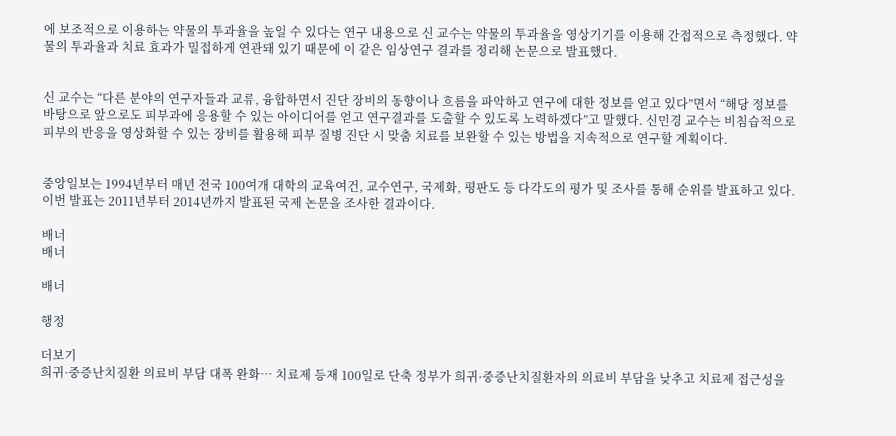에 보조적으로 이용하는 약물의 투과율을 높일 수 있다는 연구 내용으로 신 교수는 약물의 투과율을 영상기기를 이용해 간접적으로 측정했다. 약물의 투과율과 치료 효과가 밀접하게 연관돼 있기 때문에 이 같은 임상연구 결과를 정리해 논문으로 발표했다.


신 교수는 “다른 분야의 연구자들과 교류, 융합하면서 진단 장비의 동향이나 흐름을 파악하고 연구에 대한 정보를 얻고 있다”면서 “해당 정보를 바탕으로 앞으로도 피부과에 응용할 수 있는 아이디어를 얻고 연구결과를 도출할 수 있도록 노력하겠다”고 말했다. 신민경 교수는 비침습적으로 피부의 반응을 영상화할 수 있는 장비를 활용해 피부 질병 진단 시 맞춤 치료를 보완할 수 있는 방법을 지속적으로 연구할 계획이다.


중앙일보는 1994년부터 매년 전국 100여개 대학의 교육여건, 교수연구, 국제화, 평판도 등 다각도의 평가 및 조사를 통해 순위를 발표하고 있다. 이번 발표는 2011년부터 2014년까지 발표된 국제 논문을 조사한 결과이다.

배너
배너

배너

행정

더보기
희귀·중증난치질환 의료비 부담 대폭 완화… 치료제 등재 100일로 단축 정부가 희귀·중증난치질환자의 의료비 부담을 낮추고 치료제 접근성을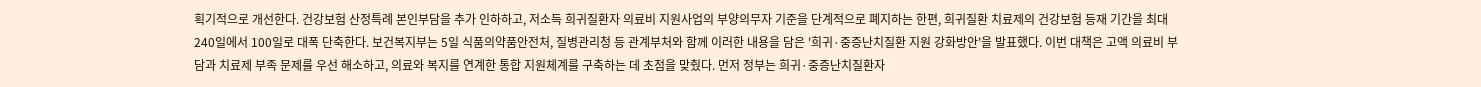획기적으로 개선한다. 건강보험 산정특례 본인부담을 추가 인하하고, 저소득 희귀질환자 의료비 지원사업의 부양의무자 기준을 단계적으로 폐지하는 한편, 희귀질환 치료제의 건강보험 등재 기간을 최대 240일에서 100일로 대폭 단축한다. 보건복지부는 5일 식품의약품안전처, 질병관리청 등 관계부처와 함께 이러한 내용을 담은 '희귀·중증난치질환 지원 강화방안'을 발표했다. 이번 대책은 고액 의료비 부담과 치료제 부족 문제를 우선 해소하고, 의료와 복지를 연계한 통합 지원체계를 구축하는 데 초점을 맞췄다. 먼저 정부는 희귀·중증난치질환자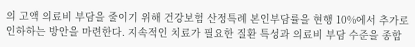의 고액 의료비 부담을 줄이기 위해 건강보험 산정특례 본인부담률을 현행 10%에서 추가로 인하하는 방안을 마련한다. 지속적인 치료가 필요한 질환 특성과 의료비 부담 수준을 종합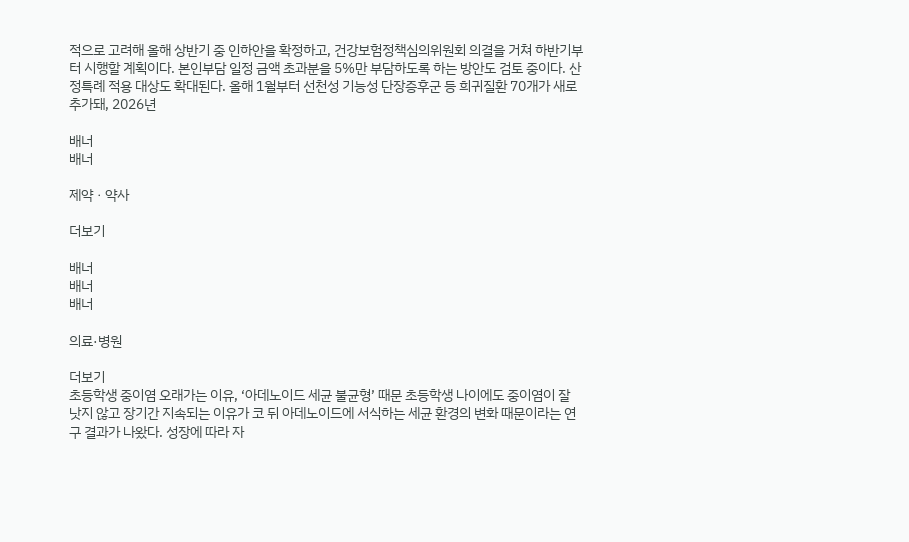적으로 고려해 올해 상반기 중 인하안을 확정하고, 건강보험정책심의위원회 의결을 거쳐 하반기부터 시행할 계획이다. 본인부담 일정 금액 초과분을 5%만 부담하도록 하는 방안도 검토 중이다. 산정특례 적용 대상도 확대된다. 올해 1월부터 선천성 기능성 단장증후군 등 희귀질환 70개가 새로 추가돼, 2026년

배너
배너

제약ㆍ약사

더보기

배너
배너
배너

의료·병원

더보기
초등학생 중이염 오래가는 이유, ‘아데노이드 세균 불균형’ 때문 초등학생 나이에도 중이염이 잘 낫지 않고 장기간 지속되는 이유가 코 뒤 아데노이드에 서식하는 세균 환경의 변화 때문이라는 연구 결과가 나왔다. 성장에 따라 자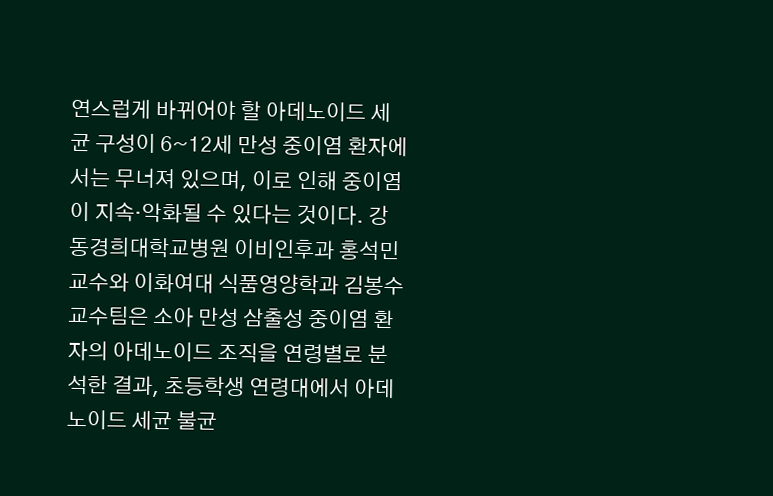연스럽게 바뀌어야 할 아데노이드 세균 구성이 6~12세 만성 중이염 환자에서는 무너져 있으며, 이로 인해 중이염이 지속·악화될 수 있다는 것이다. 강동경희대학교병원 이비인후과 홍석민 교수와 이화여대 식품영양학과 김봉수 교수팀은 소아 만성 삼출성 중이염 환자의 아데노이드 조직을 연령별로 분석한 결과, 초등학생 연령대에서 아데노이드 세균 불균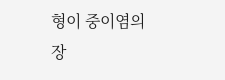형이 중이염의 장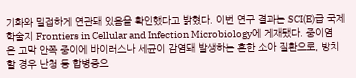기화와 밀접하게 연관돼 있음을 확인했다고 밝혔다. 이번 연구 결과는 SCI(E)급 국제학술지 Frontiers in Cellular and Infection Microbiology에 게재됐다. 중이염은 고막 안쪽 중이에 바이러스나 세균이 감염돼 발생하는 흔한 소아 질환으로, 방치할 경우 난청 등 합병증으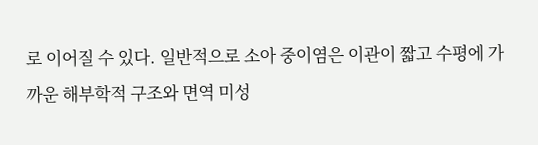로 이어질 수 있다. 일반적으로 소아 중이염은 이관이 짧고 수평에 가까운 해부학적 구조와 면역 미성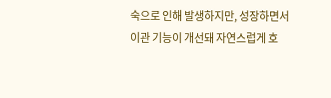숙으로 인해 발생하지만, 성장하면서 이관 기능이 개선돼 자연스럽게 호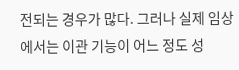전되는 경우가 많다. 그러나 실제 임상에서는 이관 기능이 어느 정도 성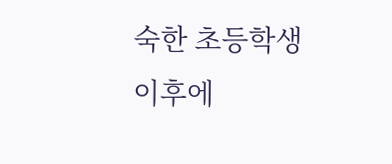숙한 초등학생 이후에